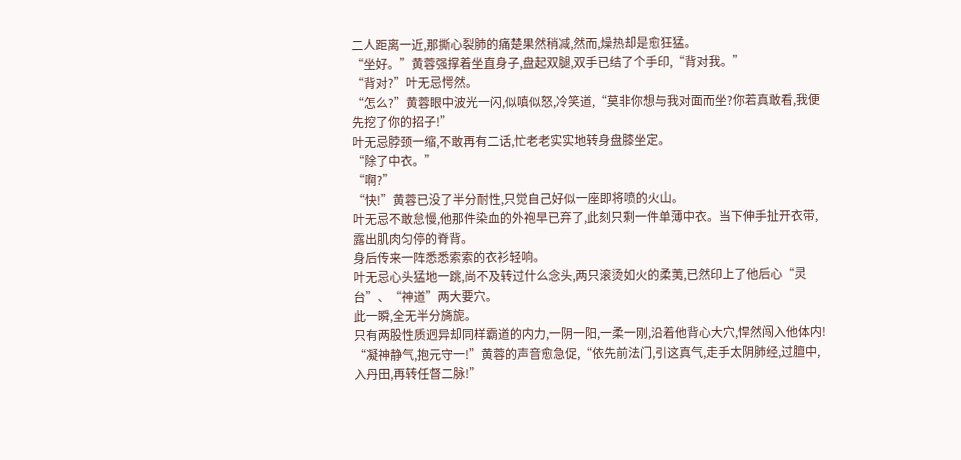二人距离一近,那撕心裂肺的痛楚果然稍减,然而,燥热却是愈狂猛。
“坐好。”黄蓉强撑着坐直身子,盘起双腿,双手已结了个手印,“背对我。”
“背对?”叶无忌愕然。
“怎么?”黄蓉眼中波光一闪,似嗔似怒,冷笑道,“莫非你想与我对面而坐?你若真敢看,我便先挖了你的招子!”
叶无忌脖颈一缩,不敢再有二话,忙老老实实地转身盘膝坐定。
“除了中衣。”
“啊?”
“快!”黄蓉已没了半分耐性,只觉自己好似一座即将喷的火山。
叶无忌不敢怠慢,他那件染血的外袍早已弃了,此刻只剩一件单薄中衣。当下伸手扯开衣带,露出肌肉匀停的脊背。
身后传来一阵悉悉索索的衣衫轻响。
叶无忌心头猛地一跳,尚不及转过什么念头,两只滚烫如火的柔荑,已然印上了他后心“灵台”、“神道”两大要穴。
此一瞬,全无半分旖旎。
只有两股性质迥异却同样霸道的内力,一阴一阳,一柔一刚,沿着他背心大穴,悍然闯入他体内!
“凝神静气,抱元守一!”黄蓉的声音愈急促,“依先前法门,引这真气,走手太阴肺经,过膻中,入丹田,再转任督二脉!”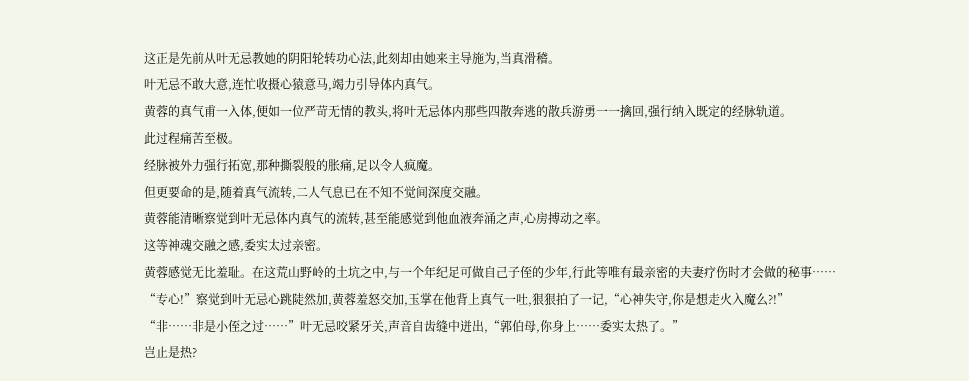这正是先前从叶无忌教她的阴阳轮转功心法,此刻却由她来主导施为,当真滑稽。
叶无忌不敢大意,连忙收摄心猿意马,竭力引导体内真气。
黄蓉的真气甫一入体,便如一位严苛无情的教头,将叶无忌体内那些四散奔逃的散兵游勇一一擒回,强行纳入既定的经脉轨道。
此过程痛苦至极。
经脉被外力强行拓宽,那种撕裂般的胀痛,足以令人疯魔。
但更要命的是,随着真气流转,二人气息已在不知不觉间深度交融。
黄蓉能清晰察觉到叶无忌体内真气的流转,甚至能感觉到他血液奔涌之声,心房搏动之率。
这等神魂交融之感,委实太过亲密。
黄蓉感觉无比羞耻。在这荒山野岭的土坑之中,与一个年纪足可做自己子侄的少年,行此等唯有最亲密的夫妻疗伤时才会做的秘事……
“专心!”察觉到叶无忌心跳陡然加,黄蓉羞怒交加,玉掌在他背上真气一吐,狠狠拍了一记,“心神失守,你是想走火入魔么?!”
“非……非是小侄之过……”叶无忌咬紧牙关,声音自齿缝中迸出,“郭伯母,你身上……委实太热了。”
岂止是热?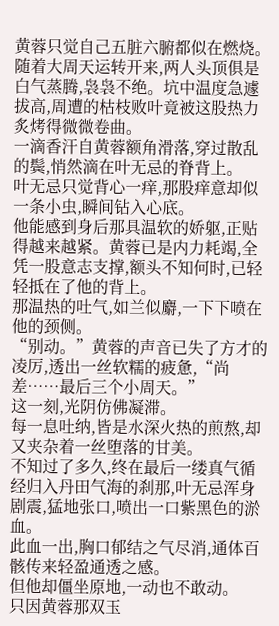黄蓉只觉自己五脏六腑都似在燃烧。
随着大周天运转开来,两人头顶俱是白气蒸腾,袅袅不绝。坑中温度急遽拔高,周遭的枯枝败叶竟被这股热力炙烤得微微卷曲。
一滴香汗自黄蓉额角滑落,穿过散乱的鬓,悄然滴在叶无忌的脊背上。
叶无忌只觉背心一痒,那股痒意却似一条小虫,瞬间钻入心底。
他能感到身后那具温软的娇躯,正贴得越来越紧。黄蓉已是内力耗竭,全凭一股意志支撑,额头不知何时,已轻轻抵在了他的背上。
那温热的吐气,如兰似麝,一下下喷在他的颈侧。
“别动。”黄蓉的声音已失了方才的凌厉,透出一丝软糯的疲惫,“尚差……最后三个小周天。”
这一刻,光阴仿佛凝滞。
每一息吐纳,皆是水深火热的煎熬,却又夹杂着一丝堕落的甘美。
不知过了多久,终在最后一缕真气循经归入丹田气海的刹那,叶无忌浑身剧震,猛地张口,喷出一口紫黑色的淤血。
此血一出,胸口郁结之气尽消,通体百骸传来轻盈通透之感。
但他却僵坐原地,一动也不敢动。
只因黄蓉那双玉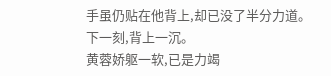手虽仍贴在他背上,却已没了半分力道。
下一刻,背上一沉。
黄蓉娇躯一软,已是力竭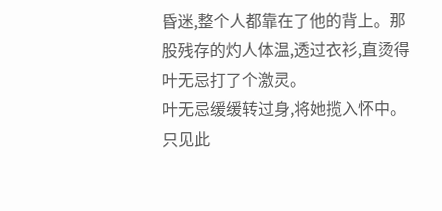昏迷,整个人都靠在了他的背上。那股残存的灼人体温,透过衣衫,直烫得叶无忌打了个激灵。
叶无忌缓缓转过身,将她揽入怀中。只见此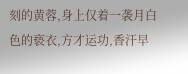刻的黄蓉,身上仅着一袭月白色的亵衣,方才运功,香汗早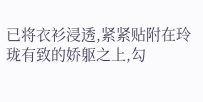已将衣衫浸透,紧紧贴附在玲珑有致的娇躯之上,勾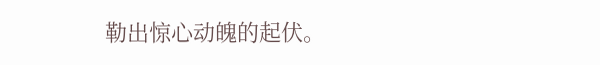勒出惊心动魄的起伏。